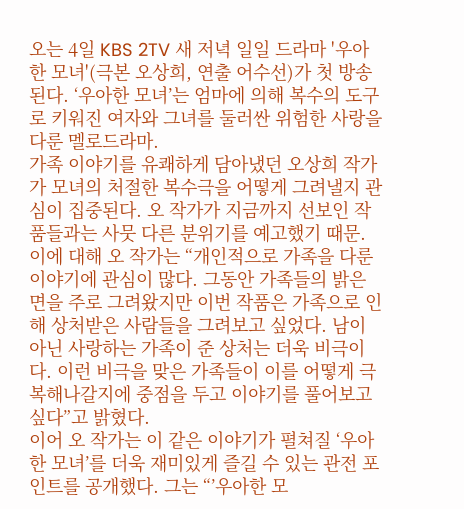오는 4일 KBS 2TV 새 저녁 일일 드라마 '우아한 모녀'(극본 오상희, 연출 어수선)가 첫 방송된다. ‘우아한 모녀’는 엄마에 의해 복수의 도구로 키워진 여자와 그녀를 둘러싼 위험한 사랑을 다룬 멜로드라마.
가족 이야기를 유쾌하게 담아냈던 오상희 작가가 모녀의 처절한 복수극을 어떻게 그려낼지 관심이 집중된다. 오 작가가 지금까지 선보인 작품들과는 사뭇 다른 분위기를 예고했기 때문.
이에 대해 오 작가는 “개인적으로 가족을 다룬 이야기에 관심이 많다. 그동안 가족들의 밝은 면을 주로 그려왔지만 이번 작품은 가족으로 인해 상처받은 사람들을 그려보고 싶었다. 남이 아닌 사랑하는 가족이 준 상처는 더욱 비극이다. 이런 비극을 맞은 가족들이 이를 어떻게 극복해나갈지에 중점을 두고 이야기를 풀어보고 싶다”고 밝혔다.
이어 오 작가는 이 같은 이야기가 펼쳐질 ‘우아한 모녀’를 더욱 재미있게 즐길 수 있는 관전 포인트를 공개했다. 그는 “’우아한 모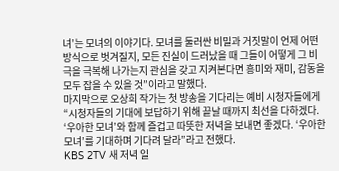녀’는 모녀의 이야기다. 모녀를 둘러싼 비밀과 거짓말이 언제 어떤 방식으로 벗겨질지, 모든 진실이 드러났을 때 그들이 어떻게 그 비극을 극복해 나가는지 관심을 갖고 지켜본다면 흥미와 재미, 감동을 모두 잡을 수 있을 것”이라고 말했다.
마지막으로 오상희 작가는 첫 방송을 기다리는 예비 시청자들에게 “시청자들의 기대에 보답하기 위해 끝날 때까지 최선을 다하겠다. ‘우아한 모녀’와 함께 즐겁고 따뜻한 저녁을 보내면 좋겠다. ‘우아한 모녀’를 기대하며 기다려 달라”라고 전했다.
KBS 2TV 새 저녁 일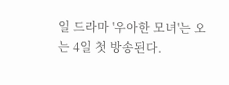일 드라마 '우아한 모녀'는 오는 4일 첫 방송된다.